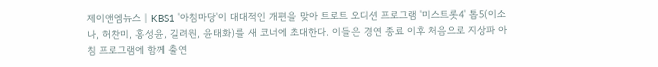제이앤엠뉴스 | KBS1 '아침마당'이 대대적인 개편을 맞아 트로트 오디션 프로그램 '미스트롯4' 톱5(이소나, 허찬미, 홍성윤, 길려원, 윤태화)를 새 코너에 초대한다. 이들은 경연 종료 이후 처음으로 지상파 아침 프로그램에 함께 출연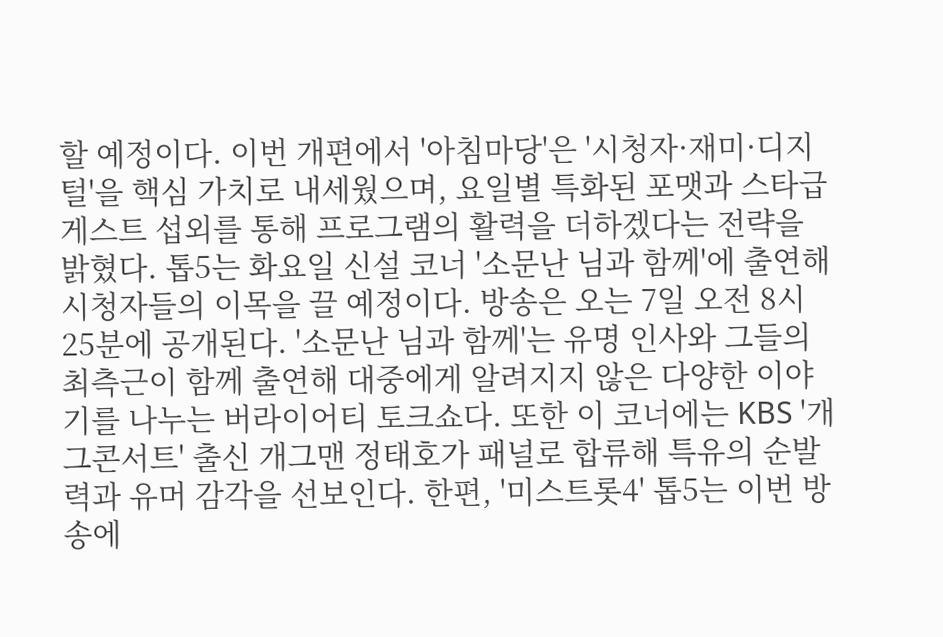할 예정이다. 이번 개편에서 '아침마당'은 '시청자·재미·디지털'을 핵심 가치로 내세웠으며, 요일별 특화된 포맷과 스타급 게스트 섭외를 통해 프로그램의 활력을 더하겠다는 전략을 밝혔다. 톱5는 화요일 신설 코너 '소문난 님과 함께'에 출연해 시청자들의 이목을 끌 예정이다. 방송은 오는 7일 오전 8시 25분에 공개된다. '소문난 님과 함께'는 유명 인사와 그들의 최측근이 함께 출연해 대중에게 알려지지 않은 다양한 이야기를 나누는 버라이어티 토크쇼다. 또한 이 코너에는 KBS '개그콘서트' 출신 개그맨 정태호가 패널로 합류해 특유의 순발력과 유머 감각을 선보인다. 한편, '미스트롯4' 톱5는 이번 방송에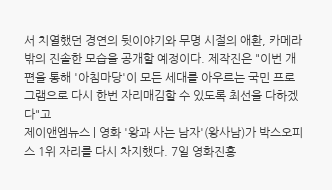서 치열했던 경연의 뒷이야기와 무명 시절의 애환, 카메라 밖의 진솔한 모습을 공개할 예정이다. 제작진은 "이번 개편을 통해 '아침마당'이 모든 세대를 아우르는 국민 프로그램으로 다시 한번 자리매김할 수 있도록 최선을 다하겠다"고
제이앤엠뉴스 | 영화 '왕과 사는 남자'(왕사남)가 박스오피스 1위 자리를 다시 차지했다. 7일 영화진흥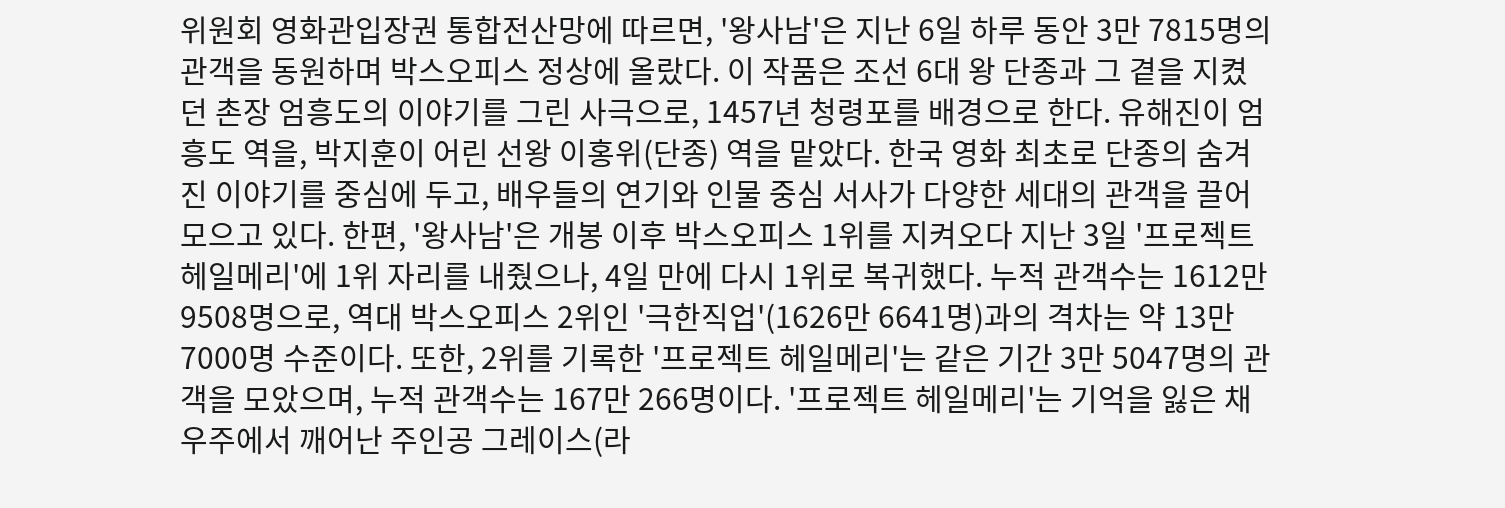위원회 영화관입장권 통합전산망에 따르면, '왕사남'은 지난 6일 하루 동안 3만 7815명의 관객을 동원하며 박스오피스 정상에 올랐다. 이 작품은 조선 6대 왕 단종과 그 곁을 지켰던 촌장 엄흥도의 이야기를 그린 사극으로, 1457년 청령포를 배경으로 한다. 유해진이 엄흥도 역을, 박지훈이 어린 선왕 이홍위(단종) 역을 맡았다. 한국 영화 최초로 단종의 숨겨진 이야기를 중심에 두고, 배우들의 연기와 인물 중심 서사가 다양한 세대의 관객을 끌어모으고 있다. 한편, '왕사남'은 개봉 이후 박스오피스 1위를 지켜오다 지난 3일 '프로젝트 헤일메리'에 1위 자리를 내줬으나, 4일 만에 다시 1위로 복귀했다. 누적 관객수는 1612만 9508명으로, 역대 박스오피스 2위인 '극한직업'(1626만 6641명)과의 격차는 약 13만 7000명 수준이다. 또한, 2위를 기록한 '프로젝트 헤일메리'는 같은 기간 3만 5047명의 관객을 모았으며, 누적 관객수는 167만 266명이다. '프로젝트 헤일메리'는 기억을 잃은 채 우주에서 깨어난 주인공 그레이스(라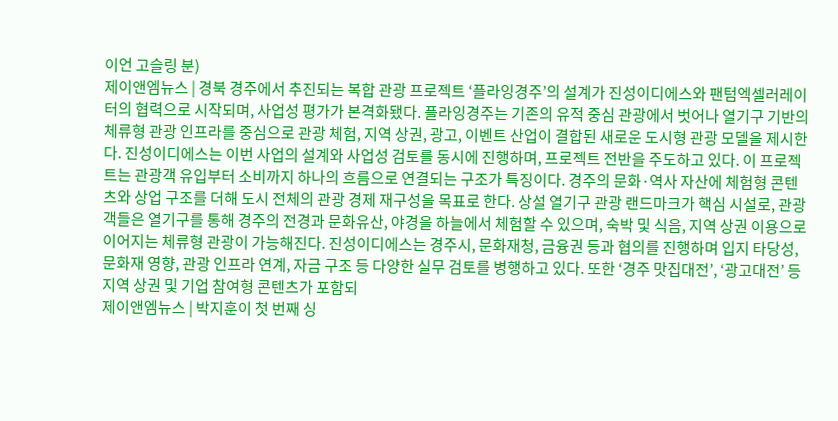이언 고슬링 분)
제이앤엠뉴스 | 경북 경주에서 추진되는 복합 관광 프로젝트 ‘플라잉경주’의 설계가 진성이디에스와 팬텀엑셀러레이터의 협력으로 시작되며, 사업성 평가가 본격화됐다. 플라잉경주는 기존의 유적 중심 관광에서 벗어나 열기구 기반의 체류형 관광 인프라를 중심으로 관광 체험, 지역 상권, 광고, 이벤트 산업이 결합된 새로운 도시형 관광 모델을 제시한다. 진성이디에스는 이번 사업의 설계와 사업성 검토를 동시에 진행하며, 프로젝트 전반을 주도하고 있다. 이 프로젝트는 관광객 유입부터 소비까지 하나의 흐름으로 연결되는 구조가 특징이다. 경주의 문화·역사 자산에 체험형 콘텐츠와 상업 구조를 더해 도시 전체의 관광 경제 재구성을 목표로 한다. 상설 열기구 관광 랜드마크가 핵심 시설로, 관광객들은 열기구를 통해 경주의 전경과 문화유산, 야경을 하늘에서 체험할 수 있으며, 숙박 및 식음, 지역 상권 이용으로 이어지는 체류형 관광이 가능해진다. 진성이디에스는 경주시, 문화재청, 금융권 등과 협의를 진행하며 입지 타당성, 문화재 영향, 관광 인프라 연계, 자금 구조 등 다양한 실무 검토를 병행하고 있다. 또한 ‘경주 맛집대전’, ‘광고대전’ 등 지역 상권 및 기업 참여형 콘텐츠가 포함되
제이앤엠뉴스 | 박지훈이 첫 번째 싱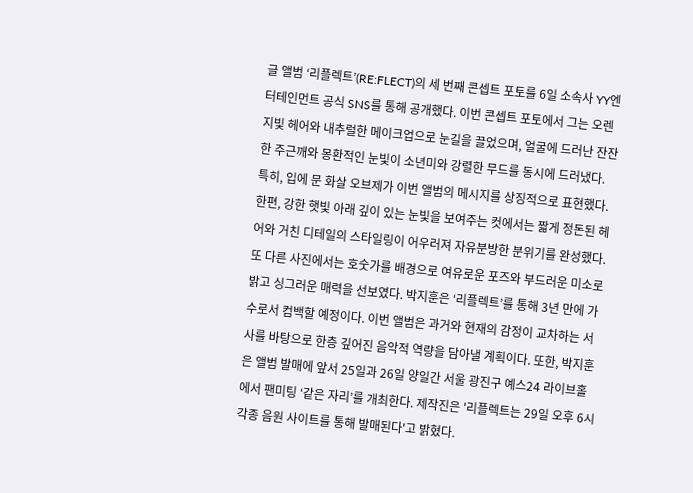글 앨범 ‘리플렉트’(RE:FLECT)의 세 번째 콘셉트 포토를 6일 소속사 YY엔터테인먼트 공식 SNS를 통해 공개했다. 이번 콘셉트 포토에서 그는 오렌지빛 헤어와 내추럴한 메이크업으로 눈길을 끌었으며, 얼굴에 드러난 잔잔한 주근깨와 몽환적인 눈빛이 소년미와 강렬한 무드를 동시에 드러냈다. 특히, 입에 문 화살 오브제가 이번 앨범의 메시지를 상징적으로 표현했다. 한편, 강한 햇빛 아래 깊이 있는 눈빛을 보여주는 컷에서는 짧게 정돈된 헤어와 거친 디테일의 스타일링이 어우러져 자유분방한 분위기를 완성했다. 또 다른 사진에서는 호숫가를 배경으로 여유로운 포즈와 부드러운 미소로 밝고 싱그러운 매력을 선보였다. 박지훈은 ‘리플렉트’를 통해 3년 만에 가수로서 컴백할 예정이다. 이번 앨범은 과거와 현재의 감정이 교차하는 서사를 바탕으로 한층 깊어진 음악적 역량을 담아낼 계획이다. 또한, 박지훈은 앨범 발매에 앞서 25일과 26일 양일간 서울 광진구 예스24 라이브홀에서 팬미팅 ‘같은 자리’를 개최한다. 제작진은 '리플렉트는 29일 오후 6시 각종 음원 사이트를 통해 발매된다'고 밝혔다.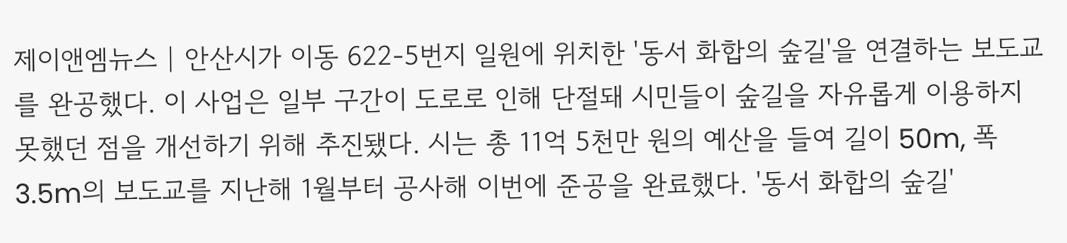제이앤엠뉴스 | 안산시가 이동 622-5번지 일원에 위치한 '동서 화합의 숲길'을 연결하는 보도교를 완공했다. 이 사업은 일부 구간이 도로로 인해 단절돼 시민들이 숲길을 자유롭게 이용하지 못했던 점을 개선하기 위해 추진됐다. 시는 총 11억 5천만 원의 예산을 들여 길이 50m, 폭 3.5m의 보도교를 지난해 1월부터 공사해 이번에 준공을 완료했다. '동서 화합의 숲길'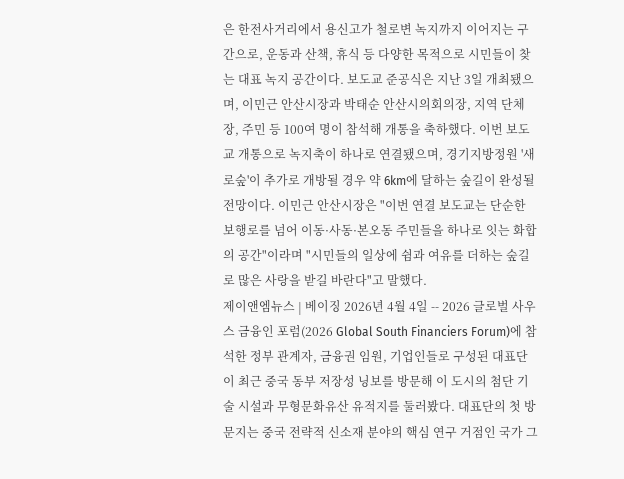은 한전사거리에서 용신고가 철로변 녹지까지 이어지는 구간으로, 운동과 산책, 휴식 등 다양한 목적으로 시민들이 찾는 대표 녹지 공간이다. 보도교 준공식은 지난 3일 개최됐으며, 이민근 안산시장과 박태순 안산시의회의장, 지역 단체장, 주민 등 100여 명이 참석해 개통을 축하했다. 이번 보도교 개통으로 녹지축이 하나로 연결됐으며, 경기지방정원 '새로숲'이 추가로 개방될 경우 약 6km에 달하는 숲길이 완성될 전망이다. 이민근 안산시장은 "이번 연결 보도교는 단순한 보행로를 넘어 이동·사동·본오동 주민들을 하나로 잇는 화합의 공간"이라며 "시민들의 일상에 쉼과 여유를 더하는 숲길로 많은 사랑을 받길 바란다"고 말했다.
제이앤엠뉴스 | 베이징 2026년 4월 4일 -- 2026 글로벌 사우스 금융인 포럼(2026 Global South Financiers Forum)에 참석한 정부 관계자, 금융권 임원, 기업인들로 구성된 대표단이 최근 중국 동부 저장성 닝보를 방문해 이 도시의 첨단 기술 시설과 무형문화유산 유적지를 둘러봤다. 대표단의 첫 방문지는 중국 전략적 신소재 분야의 핵심 연구 거점인 국가 그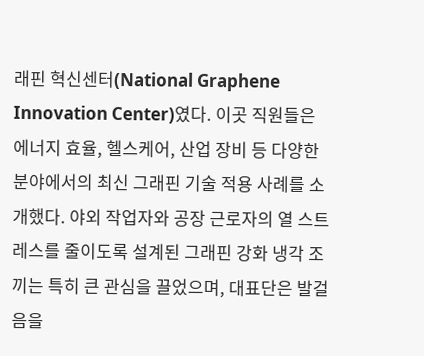래핀 혁신센터(National Graphene Innovation Center)였다. 이곳 직원들은 에너지 효율, 헬스케어, 산업 장비 등 다양한 분야에서의 최신 그래핀 기술 적용 사례를 소개했다. 야외 작업자와 공장 근로자의 열 스트레스를 줄이도록 설계된 그래핀 강화 냉각 조끼는 특히 큰 관심을 끌었으며, 대표단은 발걸음을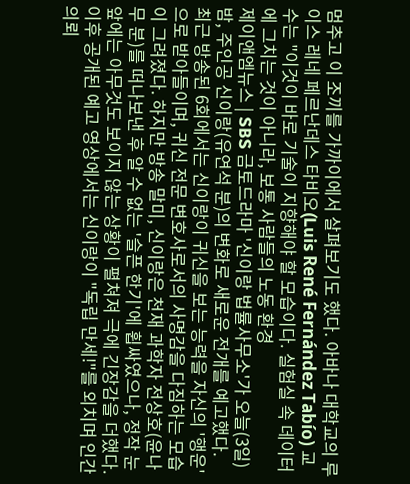멈추고 이 조끼를 가까이에서 살펴보기도 했다. 아바나 대학교의 루이스 레네 페르난데스 타비오(Luis René Fernández Tabío) 교수는 "이것이 바로 기술이 지향해야 할 모습이다. 실험실 속 데이터에 그치는 것이 아니라, 보통 사람들의 노동 환경
제이앤엠뉴스 | SBS 금토드라마 '신이랑 법률사무소'가 오늘(3일) 밤, 주인공 신이랑(유연석 분)의 변화로 새로운 전개를 예고했다. 최근 방송된 6회에서는 신이랑이 귀신을 보는 능력을 자신의 '행운'으로 받아들이며, 귀신 전문 변호사로서의 사명감을 다짐하는 모습이 그려졌다. 하지만 방송 말미, 신이랑은 천재 과학자 전상호(윤나무 분)를 떠나보낸 후 알 수 없는 '슬픈 한기'에 휩싸였으나, 정작 눈앞에는 아무것도 보이지 않는 상황이 펼쳐져 극에 긴장감을 더했다. 이후 공개된 예고 영상에서는 신이랑이 "독립 만세!"를 외치며 인간 의뢰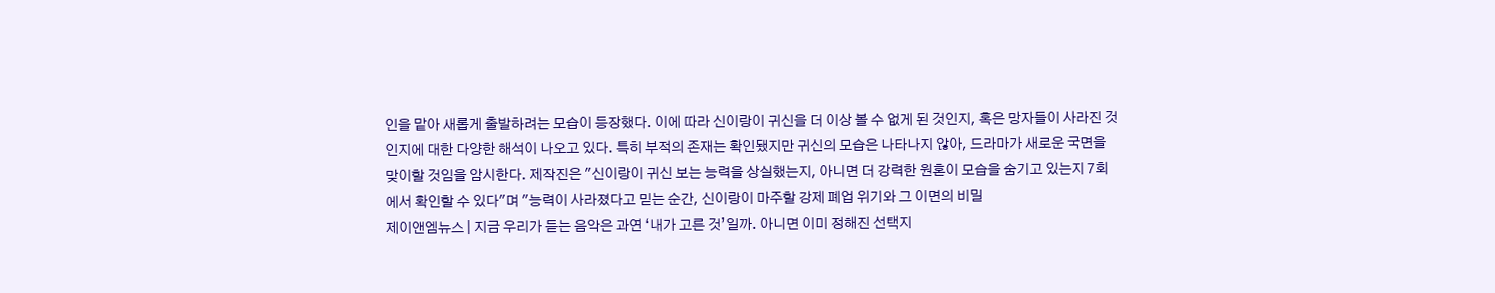인을 맡아 새롭게 출발하려는 모습이 등장했다. 이에 따라 신이랑이 귀신을 더 이상 볼 수 없게 된 것인지, 혹은 망자들이 사라진 것인지에 대한 다양한 해석이 나오고 있다. 특히 부적의 존재는 확인됐지만 귀신의 모습은 나타나지 않아, 드라마가 새로운 국면을 맞이할 것임을 암시한다. 제작진은 "신이랑이 귀신 보는 능력을 상실했는지, 아니면 더 강력한 원혼이 모습을 숨기고 있는지 7회에서 확인할 수 있다"며 "능력이 사라졌다고 믿는 순간, 신이랑이 마주할 강제 폐업 위기와 그 이면의 비밀
제이앤엠뉴스 | 지금 우리가 듣는 음악은 과연 ‘내가 고른 것’일까. 아니면 이미 정해진 선택지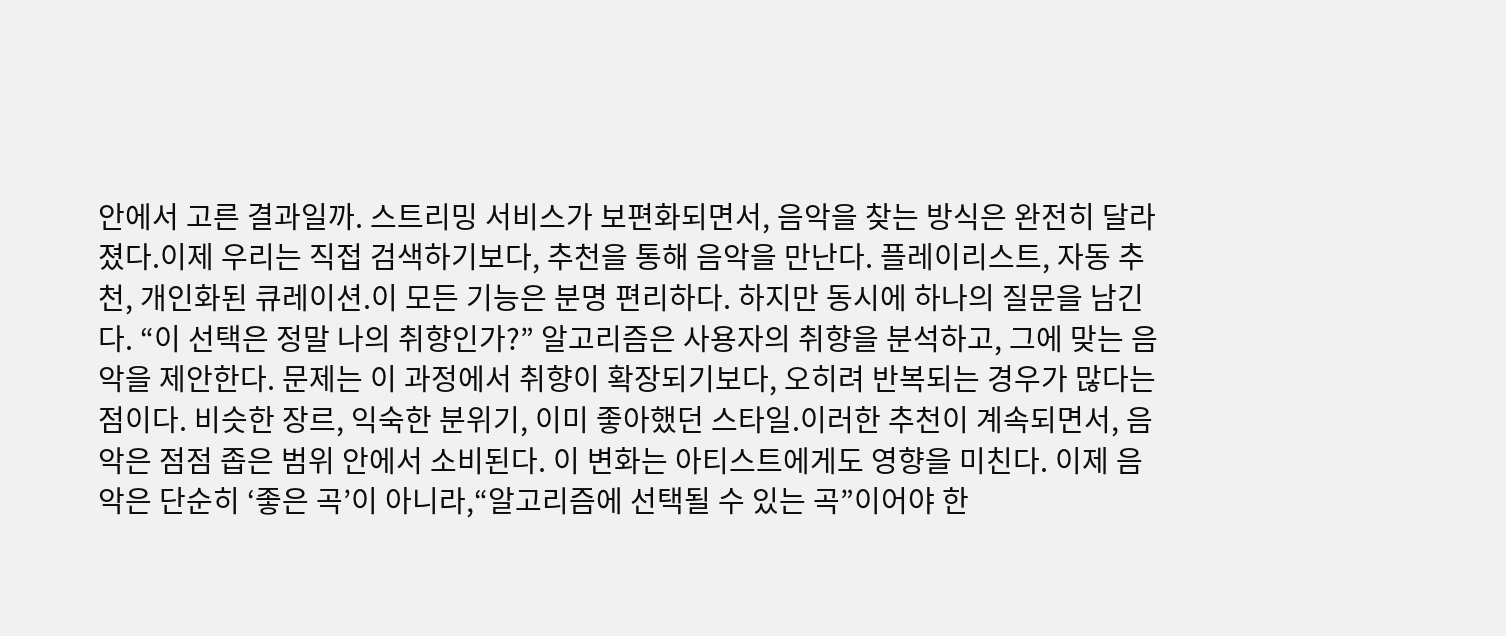안에서 고른 결과일까. 스트리밍 서비스가 보편화되면서, 음악을 찾는 방식은 완전히 달라졌다.이제 우리는 직접 검색하기보다, 추천을 통해 음악을 만난다. 플레이리스트, 자동 추천, 개인화된 큐레이션.이 모든 기능은 분명 편리하다. 하지만 동시에 하나의 질문을 남긴다. “이 선택은 정말 나의 취향인가?” 알고리즘은 사용자의 취향을 분석하고, 그에 맞는 음악을 제안한다. 문제는 이 과정에서 취향이 확장되기보다, 오히려 반복되는 경우가 많다는 점이다. 비슷한 장르, 익숙한 분위기, 이미 좋아했던 스타일.이러한 추천이 계속되면서, 음악은 점점 좁은 범위 안에서 소비된다. 이 변화는 아티스트에게도 영향을 미친다. 이제 음악은 단순히 ‘좋은 곡’이 아니라,“알고리즘에 선택될 수 있는 곡”이어야 한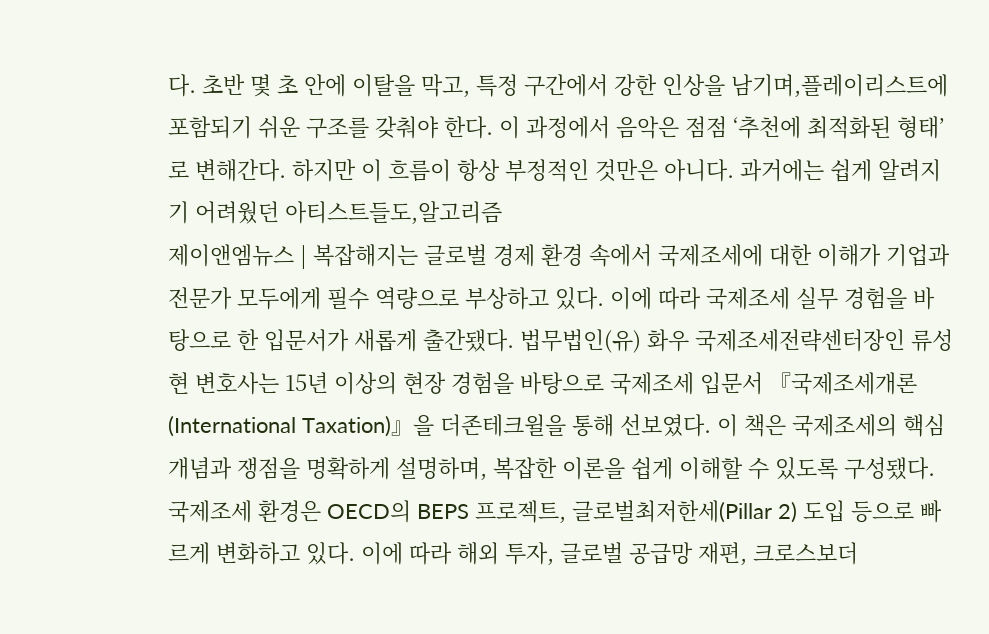다. 초반 몇 초 안에 이탈을 막고, 특정 구간에서 강한 인상을 남기며,플레이리스트에 포함되기 쉬운 구조를 갖춰야 한다. 이 과정에서 음악은 점점 ‘추천에 최적화된 형태’로 변해간다. 하지만 이 흐름이 항상 부정적인 것만은 아니다. 과거에는 쉽게 알려지기 어려웠던 아티스트들도,알고리즘
제이앤엠뉴스 | 복잡해지는 글로벌 경제 환경 속에서 국제조세에 대한 이해가 기업과 전문가 모두에게 필수 역량으로 부상하고 있다. 이에 따라 국제조세 실무 경험을 바탕으로 한 입문서가 새롭게 출간됐다. 법무법인(유) 화우 국제조세전략센터장인 류성현 변호사는 15년 이상의 현장 경험을 바탕으로 국제조세 입문서 『국제조세개론(International Taxation)』을 더존테크윌을 통해 선보였다. 이 책은 국제조세의 핵심 개념과 쟁점을 명확하게 설명하며, 복잡한 이론을 쉽게 이해할 수 있도록 구성됐다. 국제조세 환경은 OECD의 BEPS 프로젝트, 글로벌최저한세(Pillar 2) 도입 등으로 빠르게 변화하고 있다. 이에 따라 해외 투자, 글로벌 공급망 재편, 크로스보더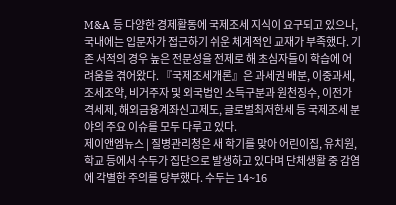M&A 등 다양한 경제활동에 국제조세 지식이 요구되고 있으나, 국내에는 입문자가 접근하기 쉬운 체계적인 교재가 부족했다. 기존 서적의 경우 높은 전문성을 전제로 해 초심자들이 학습에 어려움을 겪어왔다. 『국제조세개론』은 과세권 배분, 이중과세, 조세조약, 비거주자 및 외국법인 소득구분과 원천징수, 이전가격세제, 해외금융계좌신고제도, 글로벌최저한세 등 국제조세 분야의 주요 이슈를 모두 다루고 있다.
제이앤엠뉴스 | 질병관리청은 새 학기를 맞아 어린이집, 유치원, 학교 등에서 수두가 집단으로 발생하고 있다며 단체생활 중 감염에 각별한 주의를 당부했다. 수두는 14~16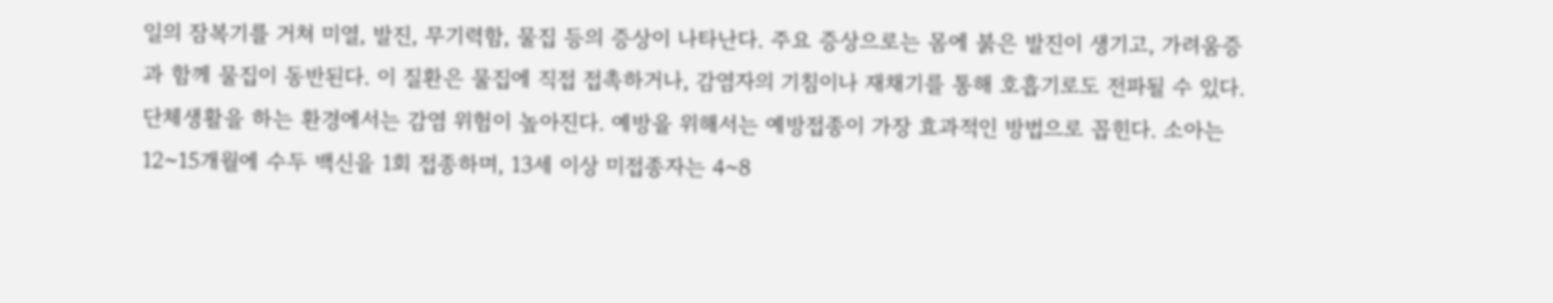일의 잠복기를 거쳐 미열, 발진, 무기력함, 물집 등의 증상이 나타난다. 주요 증상으로는 몸에 붉은 발진이 생기고, 가려움증과 함께 물집이 동반된다. 이 질환은 물집에 직접 접촉하거나, 감염자의 기침이나 재채기를 통해 호흡기로도 전파될 수 있다. 단체생활을 하는 환경에서는 감염 위험이 높아진다. 예방을 위해서는 예방접종이 가장 효과적인 방법으로 꼽힌다. 소아는 12~15개월에 수두 백신을 1회 접종하며, 13세 이상 미접종자는 4~8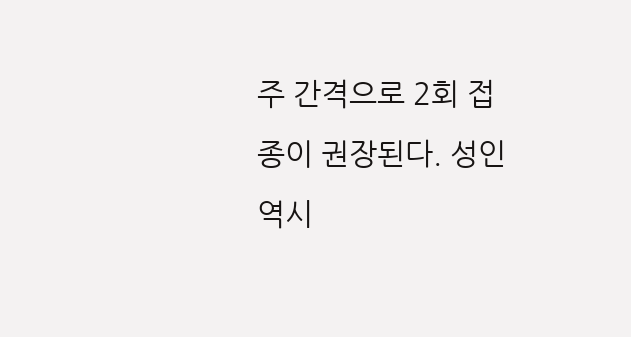주 간격으로 2회 접종이 권장된다. 성인 역시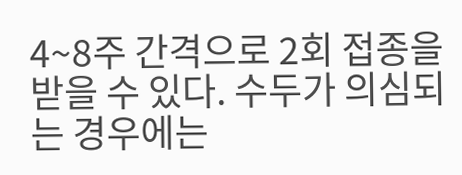4~8주 간격으로 2회 접종을 받을 수 있다. 수두가 의심되는 경우에는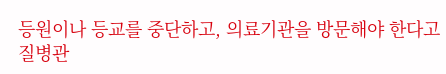등원이나 등교를 중단하고, 의료기관을 방문해야 한다고 질병관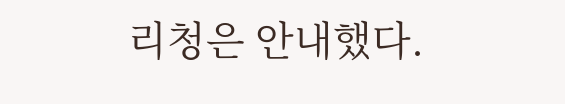리청은 안내했다.